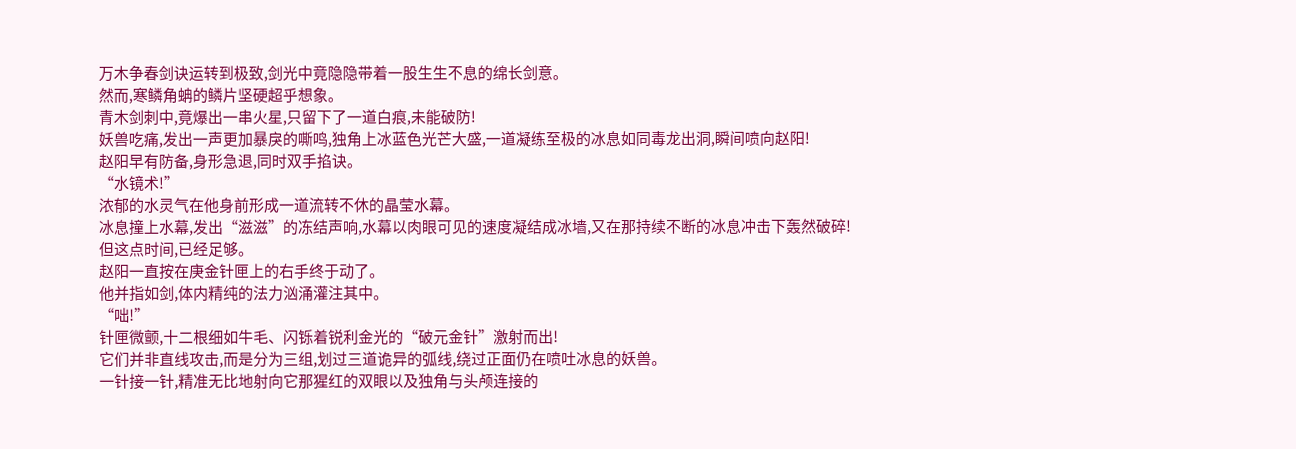万木争春剑诀运转到极致,剑光中竟隐隐带着一股生生不息的绵长剑意。
然而,寒鳞角蚺的鳞片坚硬超乎想象。
青木剑刺中,竟爆出一串火星,只留下了一道白痕,未能破防!
妖兽吃痛,发出一声更加暴戾的嘶鸣,独角上冰蓝色光芒大盛,一道凝练至极的冰息如同毒龙出洞,瞬间喷向赵阳!
赵阳早有防备,身形急退,同时双手掐诀。
“水镜术!”
浓郁的水灵气在他身前形成一道流转不休的晶莹水幕。
冰息撞上水幕,发出“滋滋”的冻结声响,水幕以肉眼可见的速度凝结成冰墙,又在那持续不断的冰息冲击下轰然破碎!
但这点时间,已经足够。
赵阳一直按在庚金针匣上的右手终于动了。
他并指如剑,体内精纯的法力汹涌灌注其中。
“咄!”
针匣微颤,十二根细如牛毛、闪铄着锐利金光的“破元金针”激射而出!
它们并非直线攻击,而是分为三组,划过三道诡异的弧线,绕过正面仍在喷吐冰息的妖兽。
一针接一针,精准无比地射向它那猩红的双眼以及独角与头颅连接的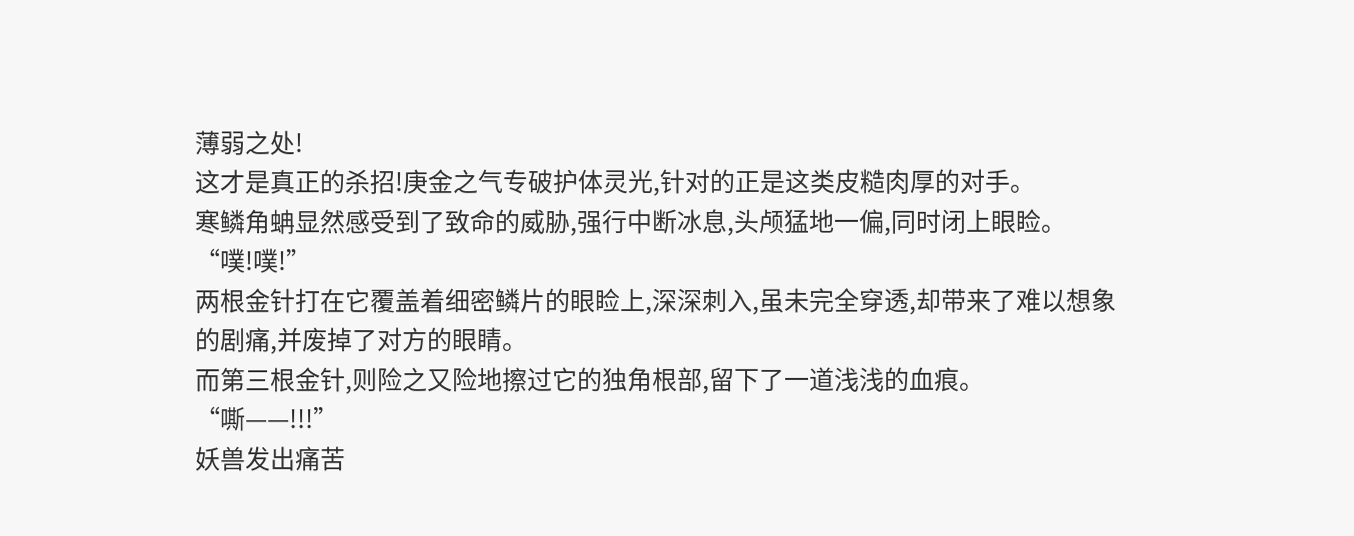薄弱之处!
这才是真正的杀招!庚金之气专破护体灵光,针对的正是这类皮糙肉厚的对手。
寒鳞角蚺显然感受到了致命的威胁,强行中断冰息,头颅猛地一偏,同时闭上眼睑。
“噗!噗!”
两根金针打在它覆盖着细密鳞片的眼睑上,深深刺入,虽未完全穿透,却带来了难以想象的剧痛,并废掉了对方的眼睛。
而第三根金针,则险之又险地擦过它的独角根部,留下了一道浅浅的血痕。
“嘶——!!!”
妖兽发出痛苦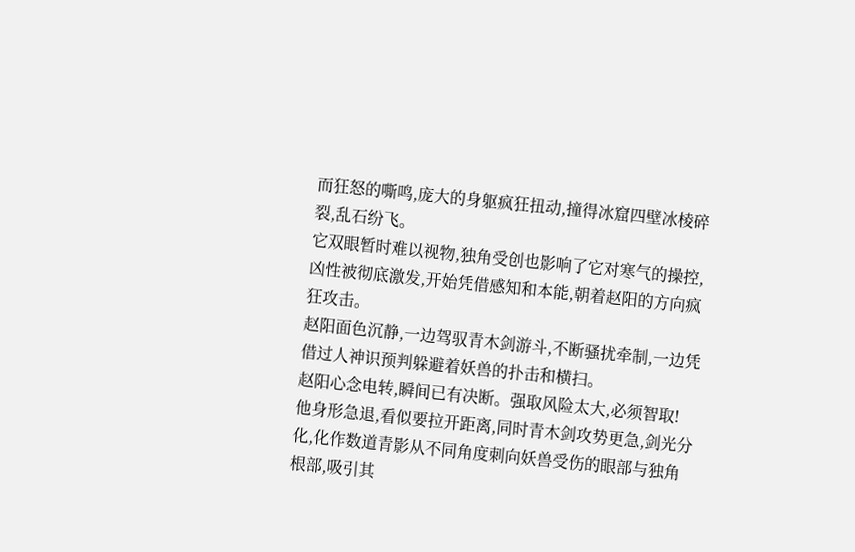而狂怒的嘶鸣,庞大的身躯疯狂扭动,撞得冰窟四壁冰棱碎裂,乱石纷飞。
它双眼暂时难以视物,独角受创也影响了它对寒气的操控,凶性被彻底激发,开始凭借感知和本能,朝着赵阳的方向疯狂攻击。
赵阳面色沉静,一边驾驭青木剑游斗,不断骚扰牵制,一边凭借过人神识预判躲避着妖兽的扑击和横扫。
赵阳心念电转,瞬间已有决断。强取风险太大,必须智取!
他身形急退,看似要拉开距离,同时青木剑攻势更急,剑光分化,化作数道青影从不同角度刺向妖兽受伤的眼部与独角根部,吸引其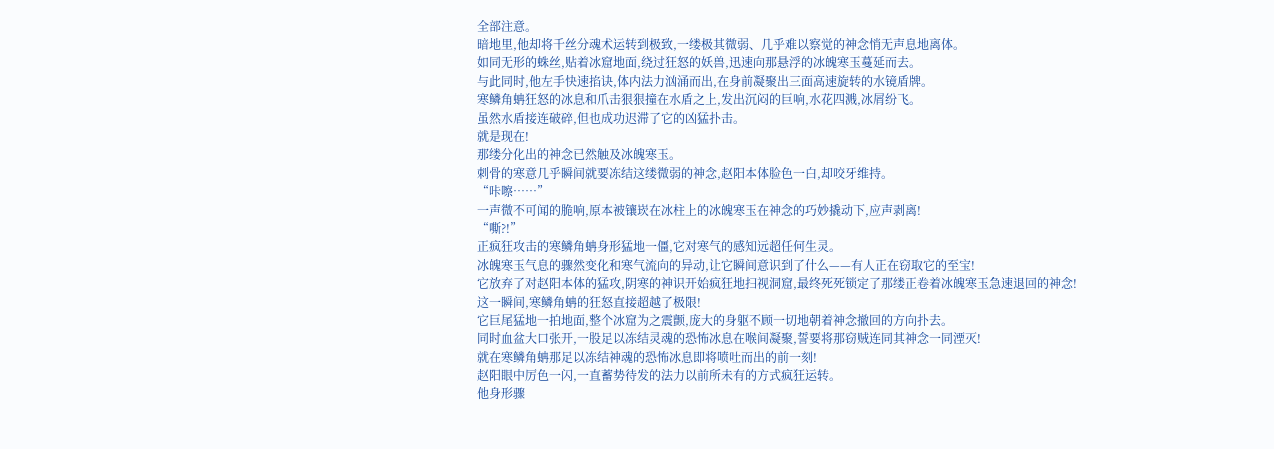全部注意。
暗地里,他却将千丝分魂术运转到极致,一缕极其微弱、几乎难以察觉的神念悄无声息地离体。
如同无形的蛛丝,贴着冰窟地面,绕过狂怒的妖兽,迅速向那悬浮的冰魄寒玉蔓延而去。
与此同时,他左手快速掐诀,体内法力汹涌而出,在身前凝聚出三面高速旋转的水镜盾牌。
寒鳞角蚺狂怒的冰息和爪击狠狠撞在水盾之上,发出沉闷的巨响,水花四溅,冰屑纷飞。
虽然水盾接连破碎,但也成功迟滞了它的凶猛扑击。
就是现在!
那缕分化出的神念已然触及冰魄寒玉。
刺骨的寒意几乎瞬间就要冻结这缕微弱的神念,赵阳本体脸色一白,却咬牙维持。
“咔嚓……”
一声微不可闻的脆响,原本被镶崁在冰柱上的冰魄寒玉在神念的巧妙撬动下,应声剥离!
“嘶?!”
正疯狂攻击的寒鳞角蚺身形猛地一僵,它对寒气的感知远超任何生灵。
冰魄寒玉气息的骤然变化和寒气流向的异动,让它瞬间意识到了什么——有人正在窃取它的至宝!
它放弃了对赵阳本体的猛攻,阴寒的神识开始疯狂地扫视洞窟,最终死死锁定了那缕正卷着冰魄寒玉急速退回的神念!
这一瞬间,寒鳞角蚺的狂怒直接超越了极限!
它巨尾猛地一拍地面,整个冰窟为之震颤,庞大的身躯不顾一切地朝着神念撤回的方向扑去。
同时血盆大口张开,一股足以冻结灵魂的恐怖冰息在喉间凝聚,誓要将那窃贼连同其神念一同湮灭!
就在寒鳞角蚺那足以冻结神魂的恐怖冰息即将喷吐而出的前一刻!
赵阳眼中厉色一闪,一直蓄势待发的法力以前所未有的方式疯狂运转。
他身形骤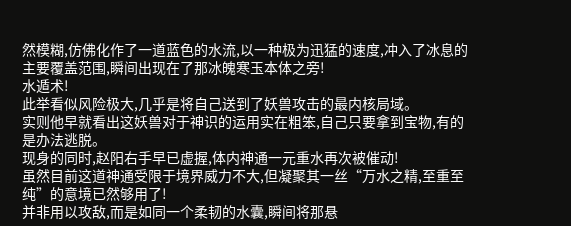然模糊,仿佛化作了一道蓝色的水流,以一种极为迅猛的速度,冲入了冰息的主要覆盖范围,瞬间出现在了那冰魄寒玉本体之旁!
水遁术!
此举看似风险极大,几乎是将自己送到了妖兽攻击的最内核局域。
实则他早就看出这妖兽对于神识的运用实在粗笨,自己只要拿到宝物,有的是办法逃脱。
现身的同时,赵阳右手早已虚握,体内神通一元重水再次被催动!
虽然目前这道神通受限于境界威力不大,但凝聚其一丝“万水之精,至重至纯”的意境已然够用了!
并非用以攻敌,而是如同一个柔韧的水囊,瞬间将那悬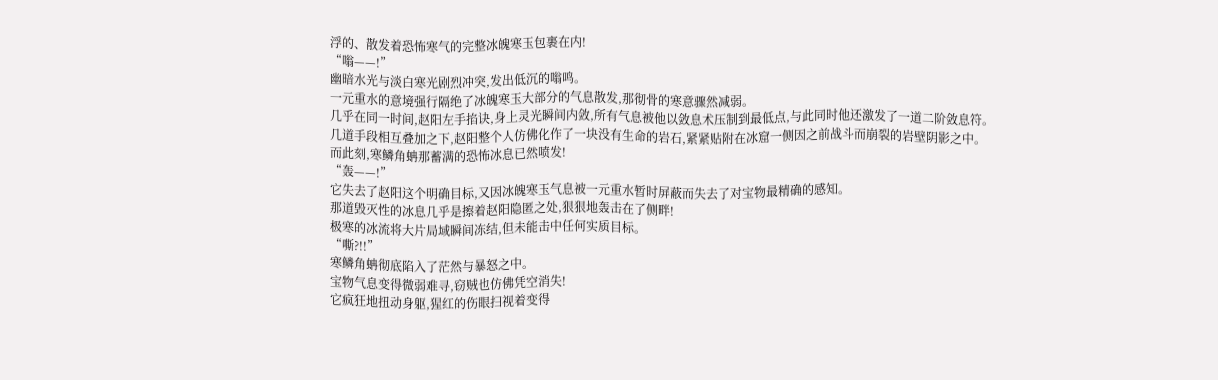浮的、散发着恐怖寒气的完整冰魄寒玉包裹在内!
“嗡——!”
幽暗水光与淡白寒光剧烈冲突,发出低沉的嗡鸣。
一元重水的意境强行隔绝了冰魄寒玉大部分的气息散发,那彻骨的寒意骤然减弱。
几乎在同一时间,赵阳左手掐诀,身上灵光瞬间内敛,所有气息被他以敛息术压制到最低点,与此同时他还激发了一道二阶敛息符。
几道手段相互叠加之下,赵阳整个人仿佛化作了一块没有生命的岩石,紧紧贴附在冰窟一侧因之前战斗而崩裂的岩壁阴影之中。
而此刻,寒鳞角蚺那蓄满的恐怖冰息已然喷发!
“轰——!”
它失去了赵阳这个明确目标,又因冰魄寒玉气息被一元重水暂时屏蔽而失去了对宝物最精确的感知。
那道毁灭性的冰息几乎是擦着赵阳隐匿之处,狠狠地轰击在了侧畔!
极寒的冰流将大片局域瞬间冻结,但未能击中任何实质目标。
“嘶?!!”
寒鳞角蚺彻底陷入了茫然与暴怒之中。
宝物气息变得微弱难寻,窃贼也仿佛凭空消失!
它疯狂地扭动身躯,猩红的伤眼扫视着变得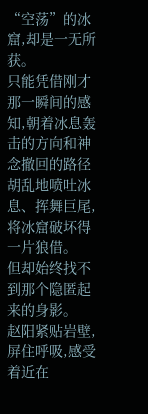“空荡”的冰窟,却是一无所获。
只能凭借刚才那一瞬间的感知,朝着冰息轰击的方向和神念撤回的路径胡乱地喷吐冰息、挥舞巨尾,将冰窟破坏得一片狼借。
但却始终找不到那个隐匿起来的身影。
赵阳紧贴岩壁,屏住呼吸,感受着近在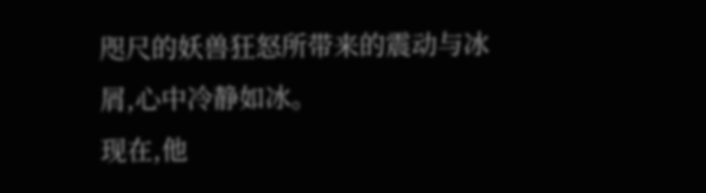咫尺的妖兽狂怒所带来的震动与冰屑,心中冷静如冰。
现在,他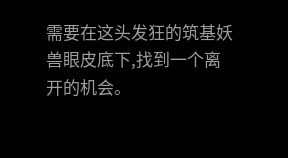需要在这头发狂的筑基妖兽眼皮底下,找到一个离开的机会。